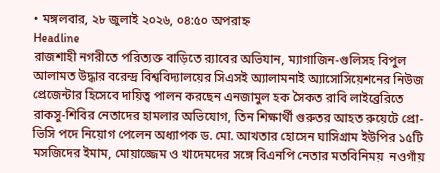• মঙ্গলবার, ২৮ জুলাই ২০২৬, ০৪:৫০ অপরাহ্ন
Headline
রাজশাহী নগরীতে পরিত্যক্ত বাড়িতে র‌্যাবের অভিযান, ম্যাগাজিন-গুলিসহ বিপুল আলামত উদ্ধার বরেন্দ্র বিশ্ববিদ্যালয়ের সিএসই অ্যালামনাই অ্যাসোসিয়েশনের নিউজ প্রেজেন্টার হিসেবে দায়িত্ব পালন করছেন এনজামুল হক সৈকত রাবি লাইব্রেরিতে রাকসু-শিবির নেতাদের হামলার অভিযোগ, তিন শিক্ষার্থী গুরুতর আহত রুয়েটে প্রো-ভিসি পদে নিয়োগ পেলেন অধ্যাপক ড. মো. আখতার হোসেন ঘাসিগ্রাম ইউপির ১৫টি মসজিদের ইমাম, মোয়াজ্জেম ও খাদেমদের সঙ্গে বিএনপি নেতার মতবিনিময়  নওগাঁয়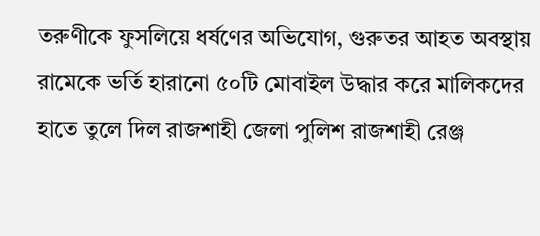তরুণীকে ফুসলিয়ে ধর্ষণের অভিযোগ, গুরুতর আহত অবস্থায় রামেকে ভর্তি হারানো ৫০টি মোবাইল উদ্ধার করে মালিকদের হাতে তুলে দিল রাজশাহী জেলা পুলিশ রাজশাহী রেঞ্জ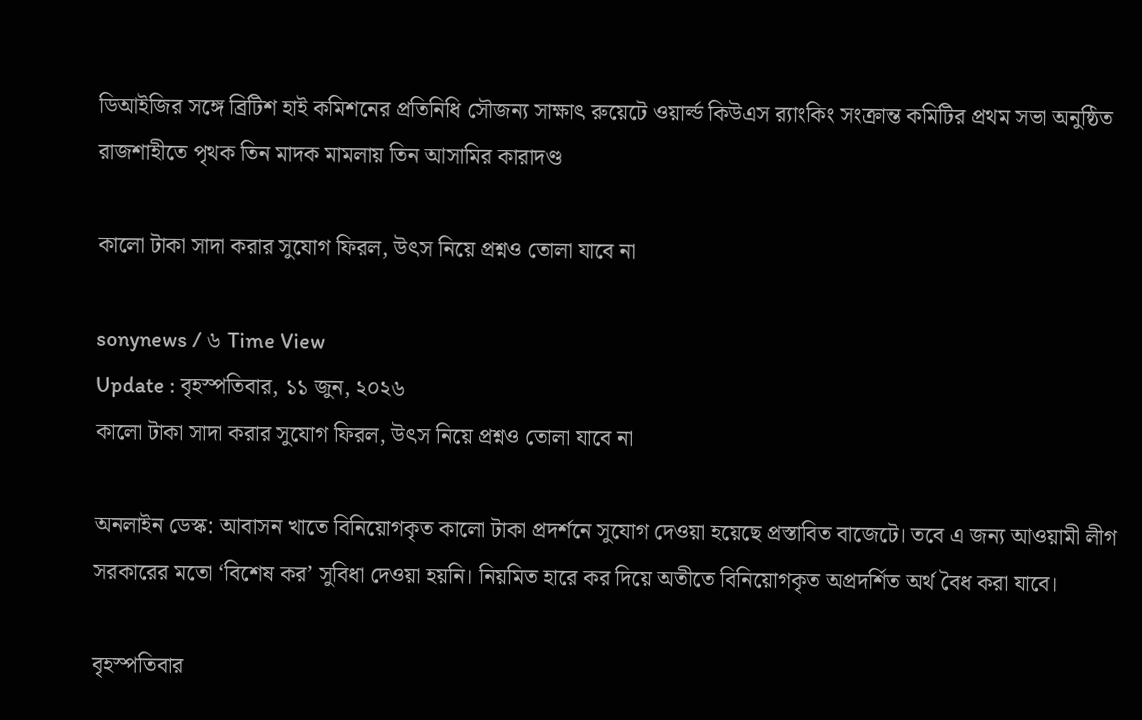ডিআইজির সঙ্গে ব্রিটিশ হাই কমিশনের প্রতিনিধি সৌজন্য সাক্ষাৎ রুয়েটে ওয়ার্ল্ড কিউএস র‌্যাংকিং সংক্রান্ত কমিটির প্রথম সভা অনুষ্ঠিত রাজশাহীতে পৃথক তিন মাদক মামলায় তিন আসামির কারাদণ্ড

কালো টাকা সাদা করার সুযোগ ফিরল, উৎস নিয়ে প্রশ্নও তোলা যাবে না

sonynews / ৬ Time View
Update : বৃহস্পতিবার, ১১ জুন, ২০২৬
কালো টাকা সাদা করার সুযোগ ফিরল, উৎস নিয়ে প্রশ্নও তোলা যাবে না

অনলাইন ডেস্ক: আবাসন খাতে বিনিয়োগকৃত কালো টাকা প্রদর্শনে সুযোগ দেওয়া হয়েছে প্রস্তাবিত বাজেটে। তবে এ জন্য আওয়ামী লীগ সরকারের মতো ‘বিশেষ কর’ সুবিধা দেওয়া হয়নি। নিয়মিত হারে কর দিয়ে অতীতে বিনিয়োগকৃত অপ্রদর্শিত অর্থ বৈধ করা যাবে।

বৃহস্পতিবার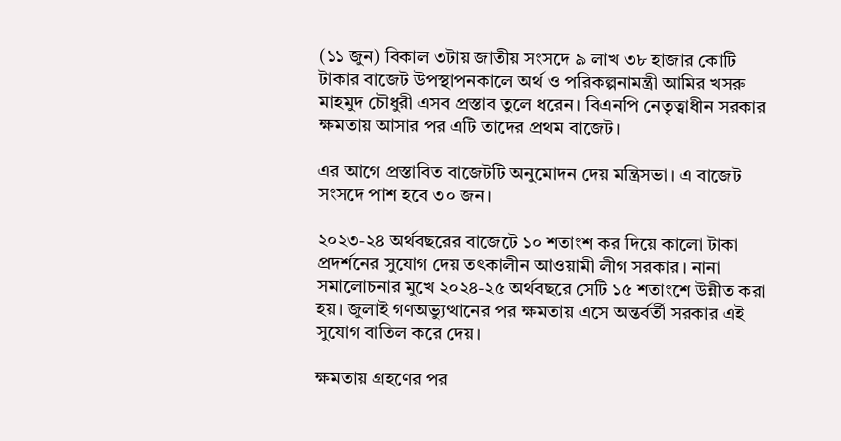(১১ জুন) বিকাল ৩টায় জাতীয় সংসদে ৯ লাখ ৩৮ হাজার কোটি টাকার বাজেট উপস্থাপনকালে অর্থ ও পরিকল্পনামন্ত্রী আমির খসরু মাহমুদ চৌধুরী এসব প্রস্তাব তুলে ধরেন। বিএনপি নেতৃত্বাধীন সরকার ক্ষমতায় আসার পর এটি তাদের প্রথম বাজেট।

এর আগে প্রস্তাবিত বাজেটটি অনুমোদন দেয় মন্ত্রিসভা। এ বাজেট সংসদে পাশ হবে ৩০ জন।

২০২৩-২৪ অর্থবছরের বাজেটে ১০ শতাংশ কর দিয়ে কালো টাকা প্রদর্শনের সুযোগ দেয় তৎকালীন আওয়ামী লীগ সরকার। নানা সমালোচনার মুখে ২০২৪-২৫ অর্থবছরে সেটি ১৫ শতাংশে উন্নীত করা হয়। জুলাই গণঅভ্যুত্থানের পর ক্ষমতায় এসে অন্তর্বর্তী সরকার এই সুযোগ বাতিল করে দেয়।

ক্ষমতায় গ্রহণের পর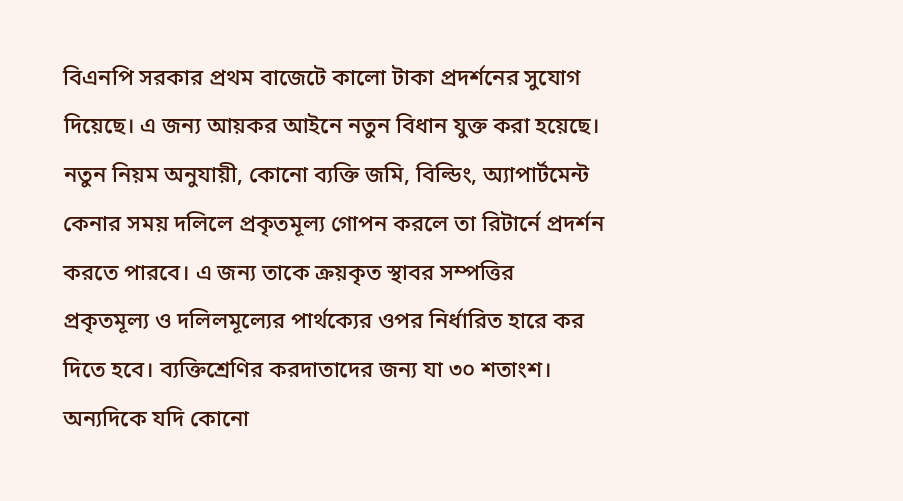বিএনপি সরকার প্রথম বাজেটে কালো টাকা প্রদর্শনের সুযোগ দিয়েছে। এ জন্য আয়কর আইনে নতুন বিধান যুক্ত করা হয়েছে। নতুন নিয়ম অনুযায়ী, কোনো ব্যক্তি জমি, বিল্ডিং, অ্যাপার্টমেন্ট কেনার সময় দলিলে প্রকৃতমূল্য গোপন করলে তা রিটার্নে প্রদর্শন করতে পারবে। এ জন্য তাকে ক্রয়কৃত স্থাবর সম্পত্তির প্রকৃতমূল্য ও দলিলমূল্যের পার্থক্যের ওপর নির্ধারিত হারে কর দিতে হবে। ব্যক্তিশ্রেণির করদাতাদের জন্য যা ৩০ শতাংশ। অন্যদিকে যদি কোনো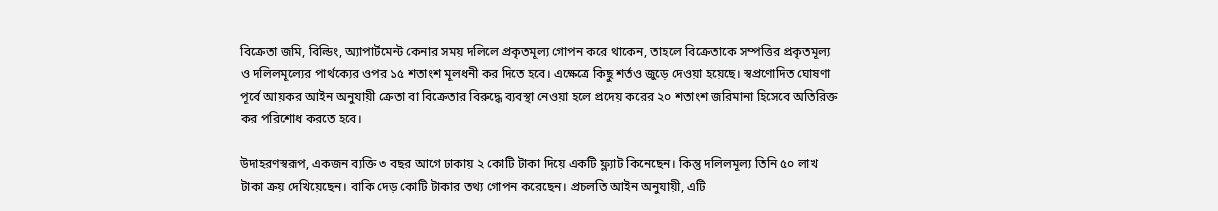বিক্রেতা জমি, বিল্ডিং, অ্যাপার্টমেন্ট কেনার সময় দলিলে প্রকৃতমূল্য গোপন করে থাকেন, তাহলে বিক্রেতাকে সম্পত্তির প্রকৃতমূল্য ও দলিলমূল্যের পার্থক্যের ওপর ১৫ শতাংশ মূলধনী কর দিতে হবে। এক্ষেত্রে কিছু শর্তও জুড়ে দেওয়া হয়েছে। স্বপ্রণোদিত ঘোষণা পূর্বে আয়কর আইন অনুযায়ী ক্রেতা বা বিক্রেতার বিরুদ্ধে ব্যবস্থা নেওয়া হলে প্রদেয় করের ২০ শতাংশ জরিমানা হিসেবে অতিরিক্ত কর পরিশোধ করতে হবে।

উদাহরণস্বরূপ, একজন ব্যক্তি ৩ বছর আগে ঢাকায় ২ কোটি টাকা দিয়ে একটি ফ্ল্যাট কিনেছেন। কিন্তু দলিলমূল্য তিনি ৫০ লাখ টাকা ক্রয় দেখিয়েছেন। বাকি দেড় কোটি টাকার তথ্য গোপন করেছেন। প্রচলতি আইন অনুযায়ী, এটি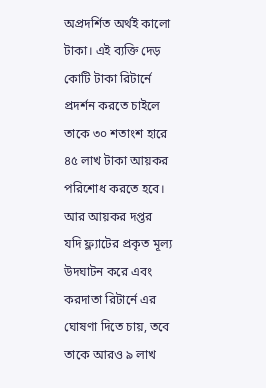অপ্রদর্শিত অর্থই কালো টাকা। এই ব্যক্তি দেড় কোটি টাকা রিটার্নে প্রদর্শন করতে চাইলে তাকে ৩০ শতাংশ হারে ৪৫ লাখ টাকা আয়কর পরিশোধ করতে হবে। আর আয়কর দপ্তর যদি ফ্ল্যাটের প্রকৃত মূল্য উদঘাটন করে এবং করদাতা রিটার্নে এর ঘোষণা দিতে চায়, তবে তাকে আরও ৯ লাখ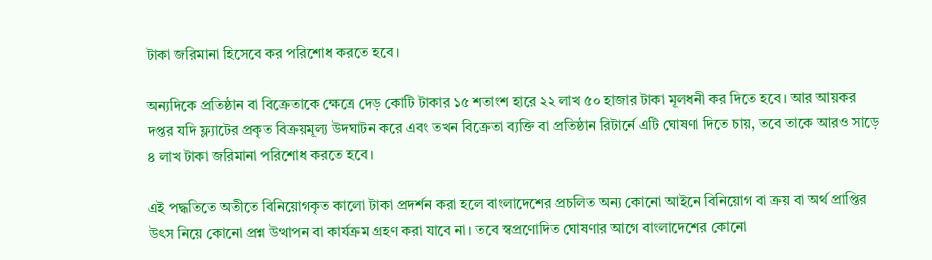টাকা জরিমানা হিসেবে কর পরিশোধ করতে হবে।

অন্যদিকে প্রতিষ্ঠান বা বিক্রেতাকে ক্ষেত্রে দেড় কোটি টাকার ১৫ শতাংশ হারে ২২ লাখ ৫০ হাজার টাকা মূলধনী কর দিতে হবে। আর আয়কর দপ্তর যদি ফ্ল্যাটের প্রকৃত বিক্রয়মূল্য উদঘাটন করে এবং তখন বিক্রেতা ব্যক্তি বা প্রতিষ্ঠান রিটার্নে এটি ঘোষণা দিতে চায়, তবে তাকে আরও সাড়ে ৪ লাখ টাকা জরিমানা পরিশোধ করতে হবে।

এই পদ্ধতিতে অতীতে বিনিয়োগকৃত কালো টাকা প্রদর্শন করা হলে বাংলাদেশের প্রচলিত অন্য কোনো আইনে বিনিয়োগ বা ক্রয় বা অর্থ প্রাপ্তির উৎস নিয়ে কোনো প্রশ্ন উত্থাপন বা কার্যক্রম গ্রহণ করা যাবে না। তবে স্বপ্রণোদিত ঘোষণার আগে বাংলাদেশের কোনো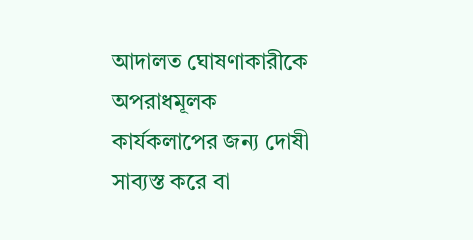আদালত ঘোষণাকারীকে অপরাধমূলক কার্যকলাপের জন্য দোষী সাব্যস্ত করে বা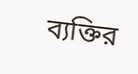ব্যক্তির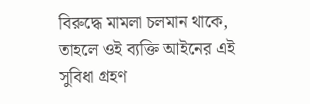বিরুদ্ধে মামলা চলমান থাকে, তাহলে ওই ব্যক্তি আইনের এই সুবিধা গ্রহণ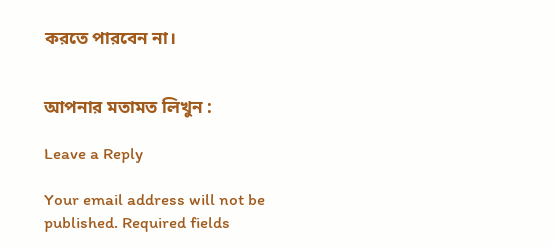করতে পারবেন না।


আপনার মতামত লিখুন :

Leave a Reply

Your email address will not be published. Required fields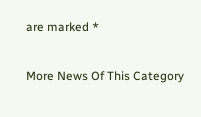are marked *

More News Of This Category